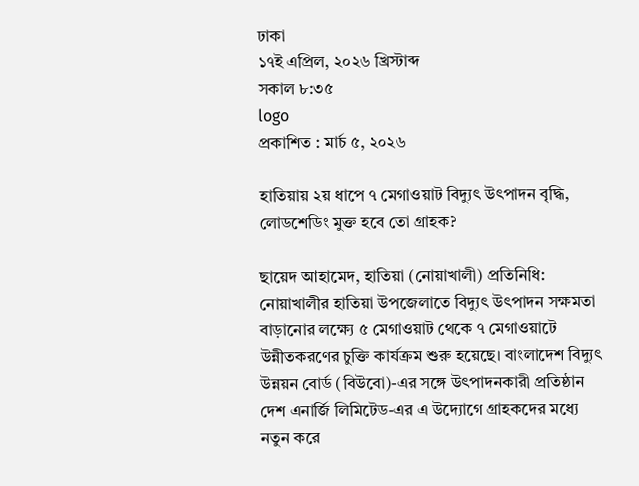ঢাকা
১৭ই এপ্রিল, ২০২৬ খ্রিস্টাব্দ
সকাল ৮:৩৫
logo
প্রকাশিত : মার্চ ৫, ২০২৬

হাতিয়ায় ২য় ধাপে ৭ মেগাওয়াট বিদ্যুৎ উৎপাদন বৃদ্ধি, লোডশেডিং মুক্ত হবে তো গ্রাহক?

ছায়েদ আহামেদ, হাতিয়া (নোয়াখালী) প্রতিনিধি: নোয়াখালীর হাতিয়া উপজেলাতে বিদ্যুৎ উৎপাদন সক্ষমতা বাড়ানোর লক্ষ্যে ৫ মেগাওয়াট থেকে ৭ মেগাওয়াটে উন্নীতকরণের চুক্তি কার্যক্রম শুরু হয়েছে। বাংলাদেশ বিদ্যুৎ উন্নয়ন বোর্ড (বিউবো)-এর সঙ্গে উৎপাদনকারী প্রতিষ্ঠান দেশ এনার্জি লিমিটেড-এর এ উদ্যোগে গ্রাহকদের মধ্যে নতুন করে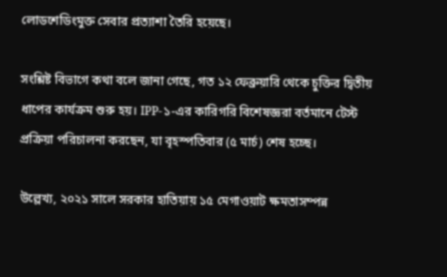লোডশেডিংমুক্ত সেবার প্রত্যাশা তৈরি হয়েছে।

সংশ্লিষ্ট বিভাগে কথা বলে জানা গেছে, গত ১২ ফেব্রুয়ারি থেকে চুক্তির দ্বিতীয় ধাপের কার্যক্রম শুরু হয়। IPP-১-এর কারিগরি বিশেষজ্ঞরা বর্তমানে টেস্ট প্রক্রিয়া পরিচালনা করছেন, যা বৃহস্পতিবার (৫ মার্চ) শেষ হচ্ছে।

উল্লেখ্য, ২০২১ সালে সরকার হাতিয়ায় ১৫ মেগাওয়াট ক্ষমতাসম্পন্ন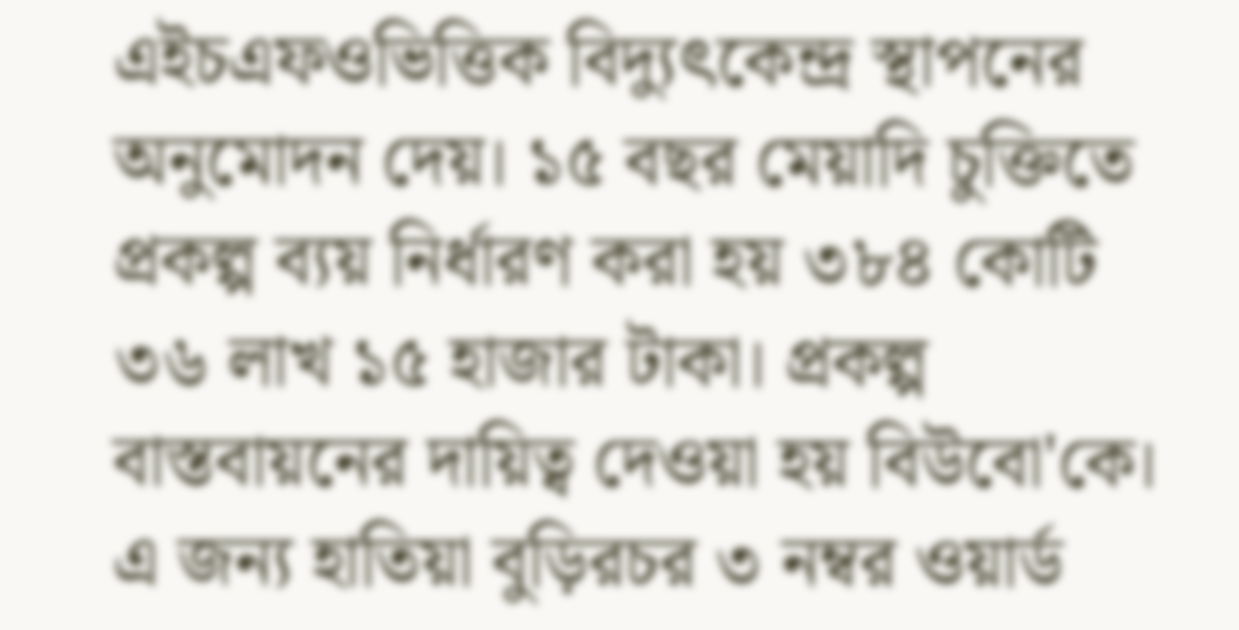এইচএফওভিত্তিক বিদ্যুৎকেন্দ্র স্থাপনের অনুমোদন দেয়। ১৫ বছর মেয়াদি চুক্তিতে প্রকল্প ব্যয় নির্ধারণ করা হয় ৩৮৪ কোটি ৩৬ লাখ ১৫ হাজার টাকা। প্রকল্প বাস্তবায়নের দায়িত্ব দেওয়া হয় বিউবো'কে। এ জন্য হাতিয়া বুড়িরচর ৩ নম্বর ওয়ার্ড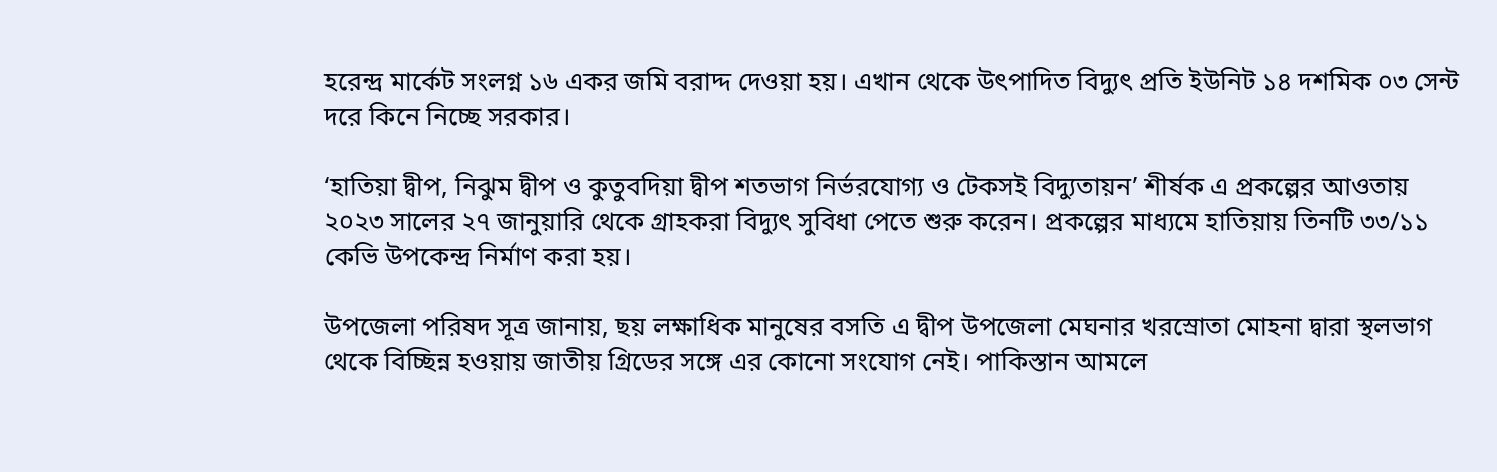হরেন্দ্র মার্কেট সংলগ্ন ১৬ একর জমি বরাদ্দ দেওয়া হয়। এখান থেকে উৎপাদিত বিদ্যুৎ প্রতি ইউনিট ১৪ দশমিক ০৩ সেন্ট দরে কিনে নিচ্ছে সরকার।

‘হাতিয়া দ্বীপ, নিঝুম দ্বীপ ও কুতুবদিয়া দ্বীপ শতভাগ নির্ভরযোগ্য ও টেকসই বিদ্যুতায়ন’ শীর্ষক এ প্রকল্পের আওতায় ২০২৩ সালের ২৭ জানুয়ারি থেকে গ্রাহকরা বিদ্যুৎ সুবিধা পেতে শুরু করেন। প্রকল্পের মাধ্যমে হাতিয়ায় তিনটি ৩৩/১১ কেভি উপকেন্দ্র নির্মাণ করা হয়।

উপজেলা পরিষদ সূত্র জানায়, ছয় লক্ষাধিক মানুষের বসতি এ দ্বীপ উপজেলা মেঘনার খরস্রোতা মোহনা দ্বারা স্থলভাগ থেকে বিচ্ছিন্ন হওয়ায় জাতীয় গ্রিডের সঙ্গে এর কোনো সংযোগ নেই। পাকিস্তান আমলে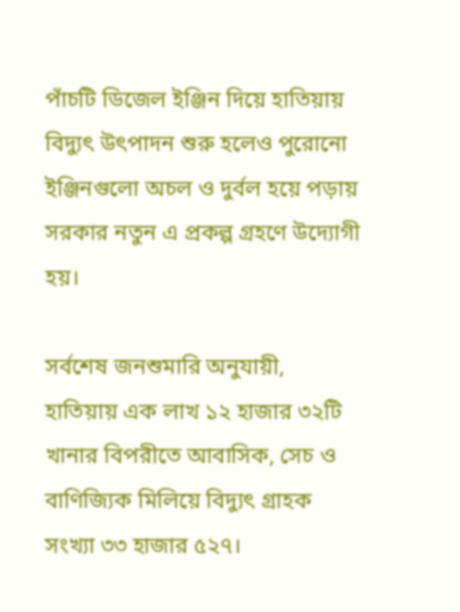পাঁচটি ডিজেল ইঞ্জিন দিয়ে হাতিয়ায় বিদ্যুৎ উৎপাদন শুরু হলেও পুরোনো ইঞ্জিনগুলো অচল ও দুর্বল হয়ে পড়ায় সরকার নতুন এ প্রকল্প গ্রহণে উদ্যোগী হয়।

সর্বশেষ জনশুমারি অনুযায়ী, হাতিয়ায় এক লাখ ১২ হাজার ৩২টি খানার বিপরীতে আবাসিক, সেচ ও বাণিজ্যিক মিলিয়ে বিদ্যুৎ গ্রাহক সংখ্যা ৩৩ হাজার ৫২৭।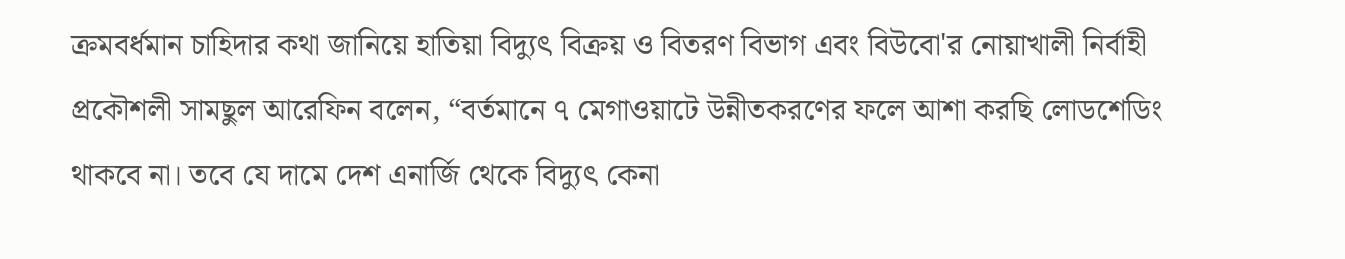ক্রমবর্ধমান চাহিদার কথা জানিয়ে হাতিয়া বিদ্যুৎ বিক্রয় ও বিতরণ বিভাগ এবং বিউবো'র নোয়াখালী নির্বাহী প্রকৌশলী সামছুল আরেফিন বলেন, “বর্তমানে ৭ মেগাওয়াটে উন্নীতকরণের ফলে আশা করছি লোডশেডিং থাকবে না। তবে যে দামে দেশ এনার্জি থেকে বিদ্যুৎ কেনা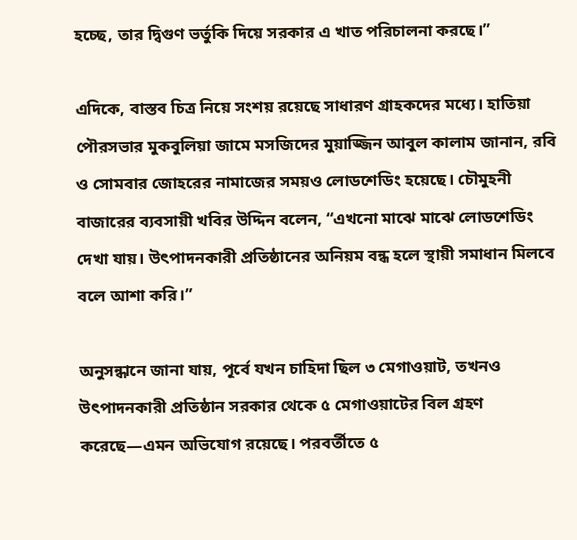হচ্ছে, তার দ্বিগুণ ভর্তুকি দিয়ে সরকার এ খাত পরিচালনা করছে।”

এদিকে, বাস্তব চিত্র নিয়ে সংশয় রয়েছে সাধারণ গ্রাহকদের মধ্যে। হাতিয়া পৌরসভার মুকবুলিয়া জামে মসজিদের মুয়াজ্জিন আবুল কালাম জানান, রবি ও সোমবার জোহরের নামাজের সময়ও লোডশেডিং হয়েছে। চৌমুহনী বাজারের ব্যবসায়ী খবির উদ্দিন বলেন, “এখনো মাঝে মাঝে লোডশেডিং দেখা যায়। উৎপাদনকারী প্রতিষ্ঠানের অনিয়ম বন্ধ হলে স্থায়ী সমাধান মিলবে বলে আশা করি।”

অনুসন্ধানে জানা যায়, পূর্বে যখন চাহিদা ছিল ৩ মেগাওয়াট, তখনও উৎপাদনকারী প্রতিষ্ঠান সরকার থেকে ৫ মেগাওয়াটের বিল গ্রহণ করেছে—এমন অভিযোগ রয়েছে। পরবর্তীতে ৫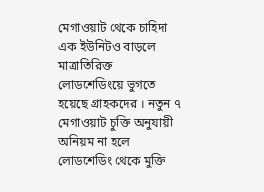মেগাওয়াট থেকে চাহিদা এক ইউনিটও বাড়লে মাত্রাতিরিক্ত লোডশেডিংয়ে ভুগতে হয়েছে গ্রাহকদের । নতুন ৭ মেগাওয়াট চুক্তি অনুযায়ী অনিয়ম না হলে লোডশেডিং থেকে মুক্তি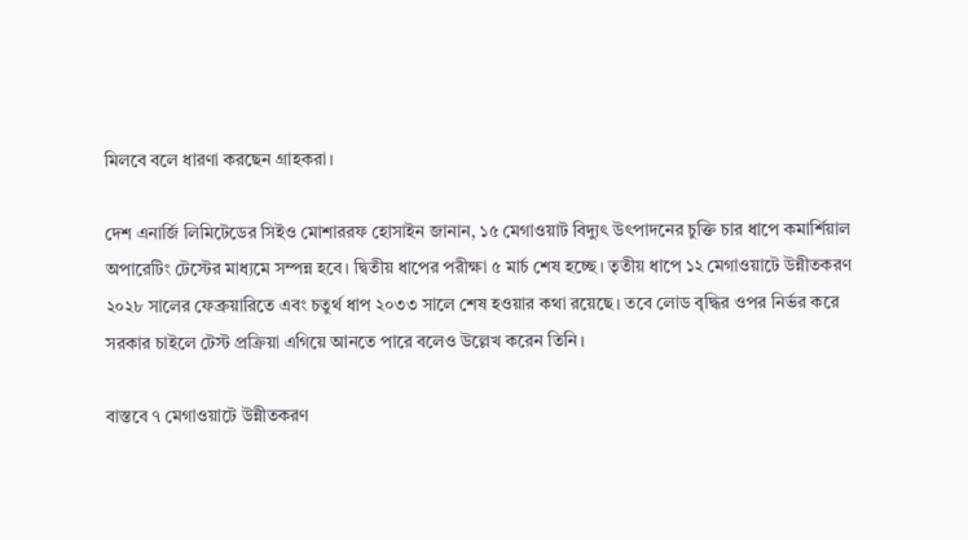মিলবে বলে ধারণা করছেন গ্রাহকরা।

দেশ এনার্জি লিমিটেডের সিইও মোশাররফ হোসাইন জানান, ১৫ মেগাওয়াট বিদ্যুৎ উৎপাদনের চুক্তি চার ধাপে কমার্শিয়াল অপারেটিং টেস্টের মাধ্যমে সম্পন্ন হবে। দ্বিতীয় ধাপের পরীক্ষা ৫ মার্চ শেষ হচ্ছে। তৃতীয় ধাপে ১২ মেগাওয়াটে উন্নীতকরণ ২০২৮ সালের ফেব্রুয়ারিতে এবং চতুর্থ ধাপ ২০৩৩ সালে শেষ হওয়ার কথা রয়েছে। তবে লোড বৃদ্ধির ওপর নির্ভর করে সরকার চাইলে টেস্ট প্রক্রিয়া এগিয়ে আনতে পারে বলেও উল্লেখ করেন তিনি।

বাস্তবে ৭ মেগাওয়াটে উন্নীতকরণ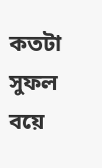কতটা সুফল বয়ে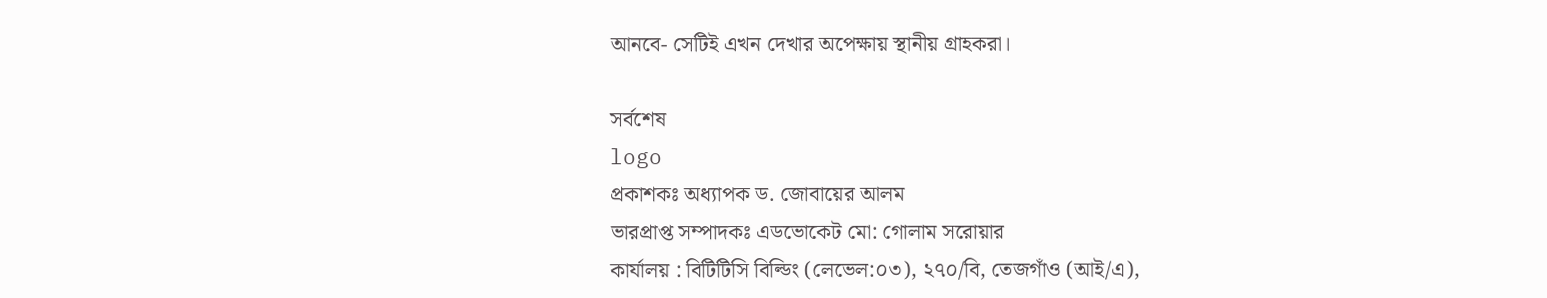আনবে- সেটিই এখন দেখার অপেক্ষায় স্থানীয় গ্রাহকরা।

সর্বশেষ
logo
প্রকাশকঃ অধ্যাপক ড. জোবায়ের আলম
ভারপ্রাপ্ত সম্পাদকঃ এডভোকেট মো: গোলাম সরোয়ার
কার্যালয় : বিটিটিসি বিল্ডিং (লেভেল:০৩), ২৭০/বি, তেজগাঁও (আই/এ),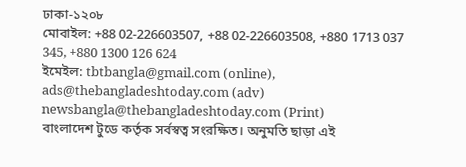ঢাকা-১২০৮
মোবাইল: +88 02-226603507, +88 02-226603508, +880 1713 037 345, +880 1300 126 624
ইমেইল: tbtbangla@gmail.com (online), ads@thebangladeshtoday.com (adv) newsbangla@thebangladeshtoday.com (Print)
বাংলাদেশ টুডে কর্তৃক সর্বস্বত্ব সংরক্ষিত। অনুমতি ছাড়া এই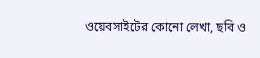ওয়েবসাইটের কোনো লেখা, ছবি ও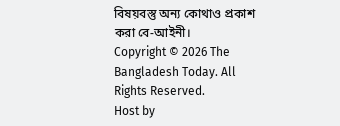বিষয়বস্তু অন্য কোথাও প্রকাশ করা বে-আইনী।
Copyright © 2026 The Bangladesh Today. All Rights Reserved.
Host by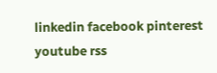linkedin facebook pinterest youtube rss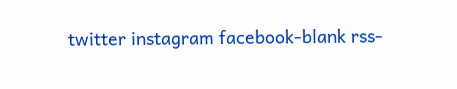twitter instagram facebook-blank rss-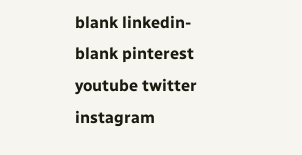blank linkedin-blank pinterest youtube twitter instagram